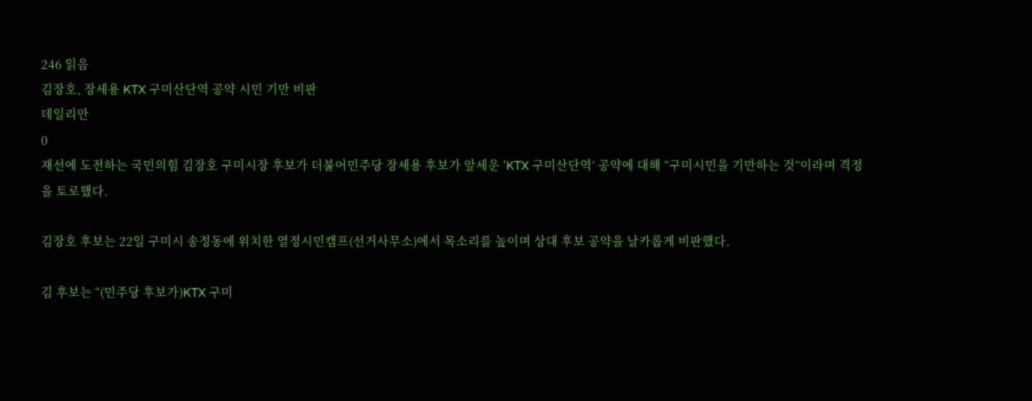246 읽음
김장호, 장세용 KTX 구미산단역 공약 시민 기만 비판
데일리안
0
재선에 도전하는 국민의힘 김장호 구미시장 후보가 더불어민주당 장세용 후보가 앞세운 ‘KTX 구미산단역’ 공약에 대해 “구미시민을 기만하는 것”이라며 격정을 토로했다.

김장호 후보는 22일 구미시 송정동에 위치한 열정시민캠프(선거사무소)에서 목소리를 높이며 상대 후보 공약을 날카롭게 비판했다.

김 후보는 “(민주당 후보가)KTX 구미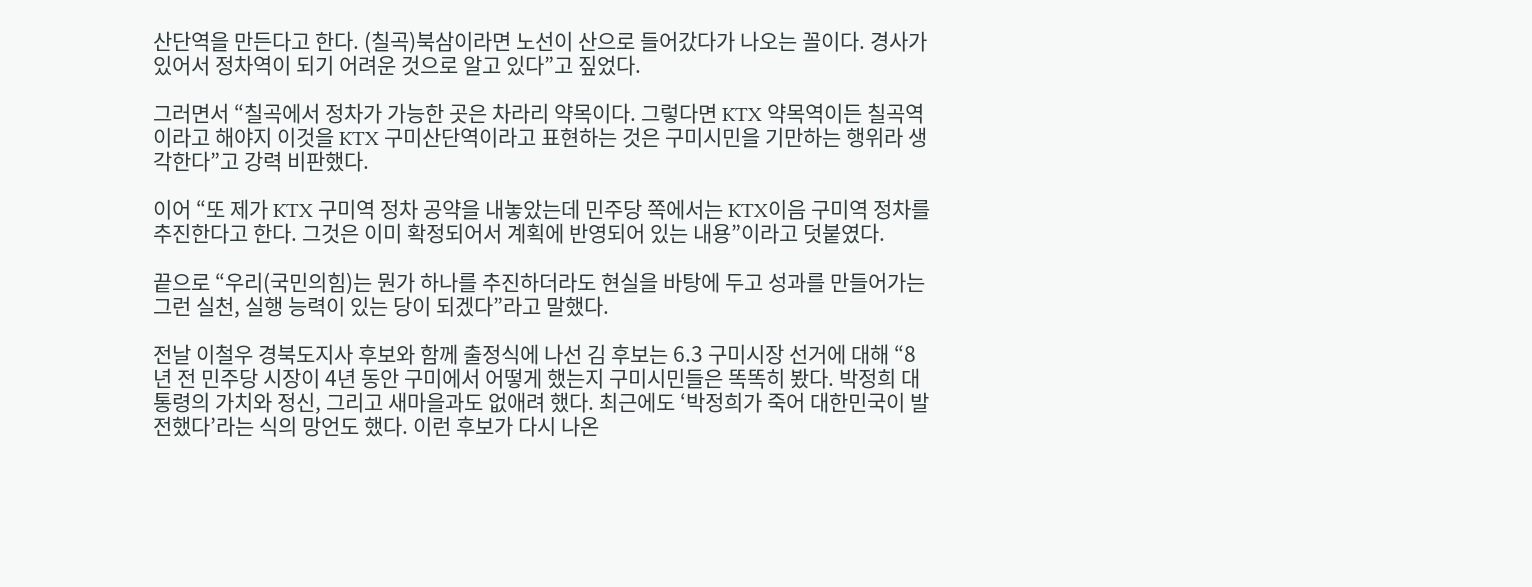산단역을 만든다고 한다. (칠곡)북삼이라면 노선이 산으로 들어갔다가 나오는 꼴이다. 경사가 있어서 정차역이 되기 어려운 것으로 알고 있다”고 짚었다.

그러면서 “칠곡에서 정차가 가능한 곳은 차라리 약목이다. 그렇다면 KTX 약목역이든 칠곡역이라고 해야지 이것을 KTX 구미산단역이라고 표현하는 것은 구미시민을 기만하는 행위라 생각한다”고 강력 비판했다.

이어 “또 제가 KTX 구미역 정차 공약을 내놓았는데 민주당 쪽에서는 KTX이음 구미역 정차를 추진한다고 한다. 그것은 이미 확정되어서 계획에 반영되어 있는 내용”이라고 덧붙였다.

끝으로 “우리(국민의힘)는 뭔가 하나를 추진하더라도 현실을 바탕에 두고 성과를 만들어가는 그런 실천, 실행 능력이 있는 당이 되겠다”라고 말했다.

전날 이철우 경북도지사 후보와 함께 출정식에 나선 김 후보는 6.3 구미시장 선거에 대해 “8년 전 민주당 시장이 4년 동안 구미에서 어떻게 했는지 구미시민들은 똑똑히 봤다. 박정희 대통령의 가치와 정신, 그리고 새마을과도 없애려 했다. 최근에도 ‘박정희가 죽어 대한민국이 발전했다’라는 식의 망언도 했다. 이런 후보가 다시 나온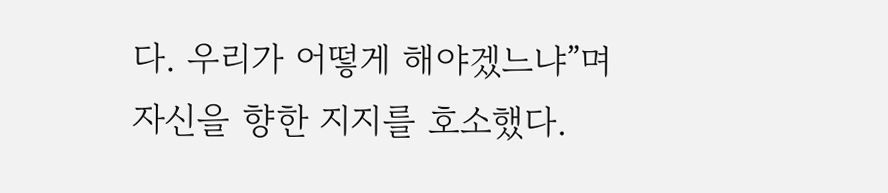다. 우리가 어떻게 해야겠느냐”며 자신을 향한 지지를 호소했다.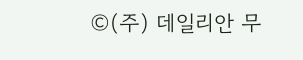©(주) 데일리안 무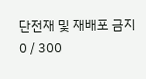단전재 및 재배포 금지
0 / 300